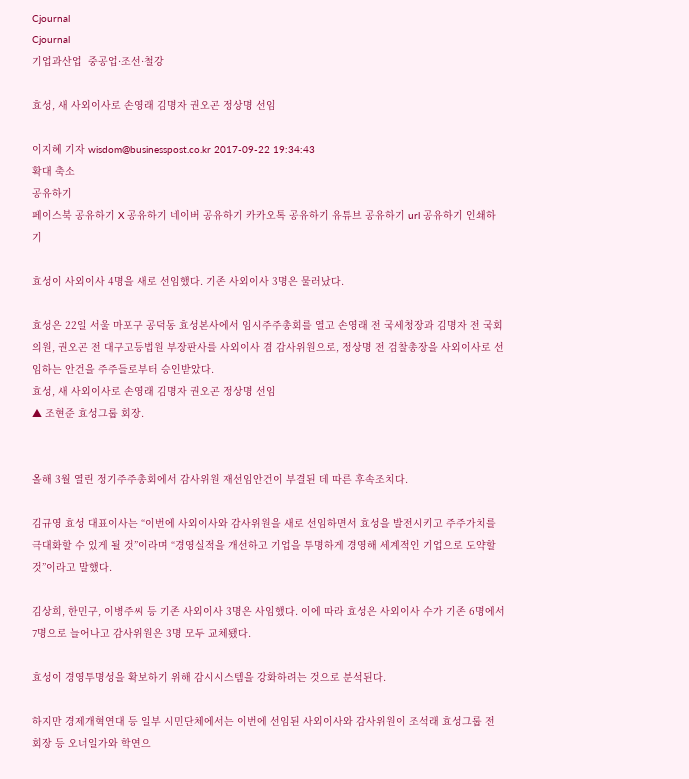Cjournal
Cjournal
기업과산업  중공업·조선·철강

효성, 새 사외이사로 손영래 김명자 권오곤 정상명 선임

이지혜 기자 wisdom@businesspost.co.kr 2017-09-22 19:34:43
확대 축소
공유하기
페이스북 공유하기 X 공유하기 네이버 공유하기 카카오톡 공유하기 유튜브 공유하기 url 공유하기 인쇄하기

효성이 사외이사 4명을 새로 선임했다. 기존 사외이사 3명은 물러났다.

효성은 22일 서울 마포구 공덕동 효성본사에서 임시주주총회를 열고 손영래 전 국세청장과 김명자 전 국회의원, 권오곤 전 대구고등법원 부장판사를 사외이사 겸 감사위원으로, 정상명 전 검찰총장을 사외이사로 선임하는 안건을 주주들로부터 승인받았다.
효성, 새 사외이사로 손영래 김명자 권오곤 정상명 선임
▲ 조현준 효성그룹 회장.


올해 3월 열린 정기주주총회에서 감사위원 재선임안건이 부결된 데 따른 후속조치다.

김규영 효성 대표이사는 “이번에 사외이사와 감사위원을 새로 선임하면서 효성을 발전시키고 주주가치를 극대화할 수 있게 될 것”이라며 “경영실적을 개선하고 기업을 투명하게 경영해 세계적인 기업으로 도약할 것”이라고 말했다.

김상희, 한민구, 이병주씨 등 기존 사외이사 3명은 사임했다. 이에 따라 효성은 사외이사 수가 기존 6명에서 7명으로 늘어나고 감사위원은 3명 모두 교체됐다.

효성이 경영투명성을 확보하기 위해 감시시스템을 강화하려는 것으로 분석된다.

하지만 경제개혁연대 등 일부 시민단체에서는 이번에 선임된 사외이사와 감사위원이 조석래 효성그룹 전 회장 등 오너일가와 학연으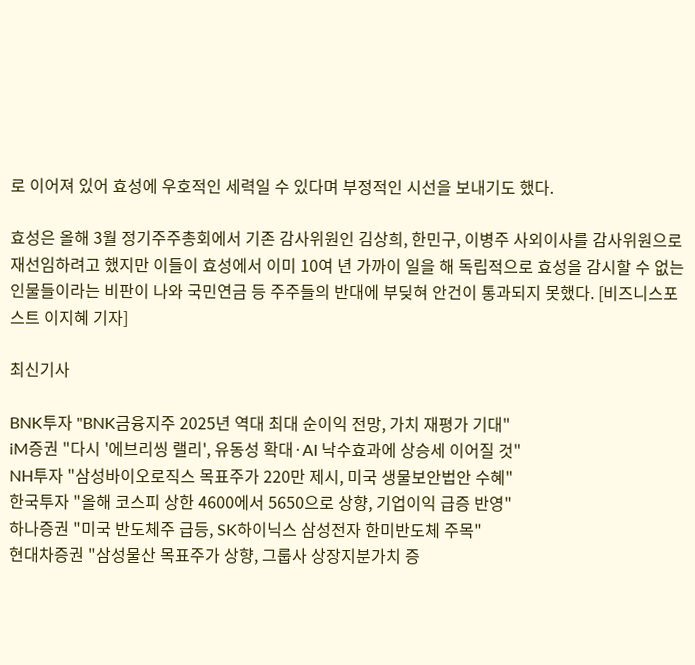로 이어져 있어 효성에 우호적인 세력일 수 있다며 부정적인 시선을 보내기도 했다.

효성은 올해 3월 정기주주총회에서 기존 감사위원인 김상희, 한민구, 이병주 사외이사를 감사위원으로 재선임하려고 했지만 이들이 효성에서 이미 10여 년 가까이 일을 해 독립적으로 효성을 감시할 수 없는 인물들이라는 비판이 나와 국민연금 등 주주들의 반대에 부딪혀 안건이 통과되지 못했다. [비즈니스포스트 이지혜 기자]

최신기사

BNK투자 "BNK금융지주 2025년 역대 최대 순이익 전망, 가치 재평가 기대"
iM증권 "다시 '에브리씽 랠리', 유동성 확대·AI 낙수효과에 상승세 이어질 것"
NH투자 "삼성바이오로직스 목표주가 220만 제시, 미국 생물보안법안 수혜"
한국투자 "올해 코스피 상한 4600에서 5650으로 상향, 기업이익 급증 반영"
하나증권 "미국 반도체주 급등, SK하이닉스 삼성전자 한미반도체 주목"
현대차증권 "삼성물산 목표주가 상향, 그룹사 상장지분가치 증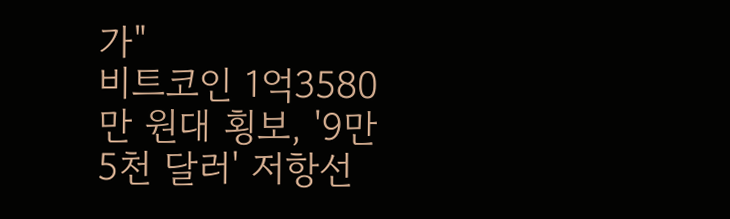가"
비트코인 1억3580만 원대 횡보, '9만5천 달러' 저항선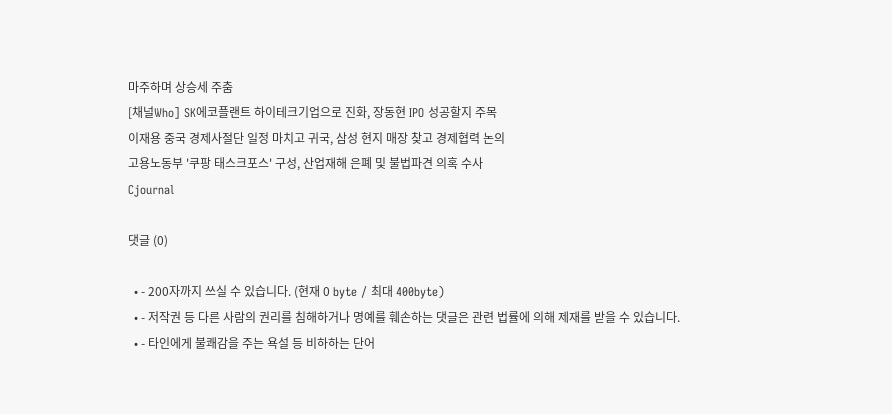마주하며 상승세 주춤
[채널Who] SK에코플랜트 하이테크기업으로 진화, 장동현 IPO 성공할지 주목
이재용 중국 경제사절단 일정 마치고 귀국, 삼성 현지 매장 찾고 경제협력 논의
고용노동부 '쿠팡 태스크포스' 구성, 산업재해 은폐 및 불법파견 의혹 수사
Cjournal

댓글 (0)

  • - 200자까지 쓰실 수 있습니다. (현재 0 byte / 최대 400byte)
  • - 저작권 등 다른 사람의 권리를 침해하거나 명예를 훼손하는 댓글은 관련 법률에 의해 제재를 받을 수 있습니다.
  • - 타인에게 불쾌감을 주는 욕설 등 비하하는 단어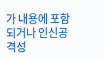가 내용에 포함되거나 인신공격성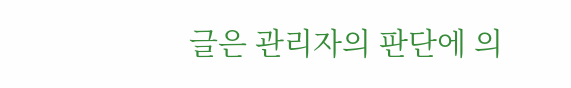글은 관리자의 판단에 의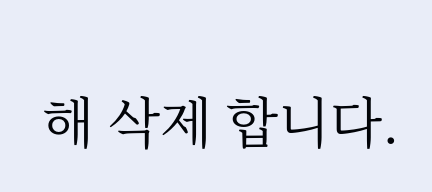해 삭제 합니다.